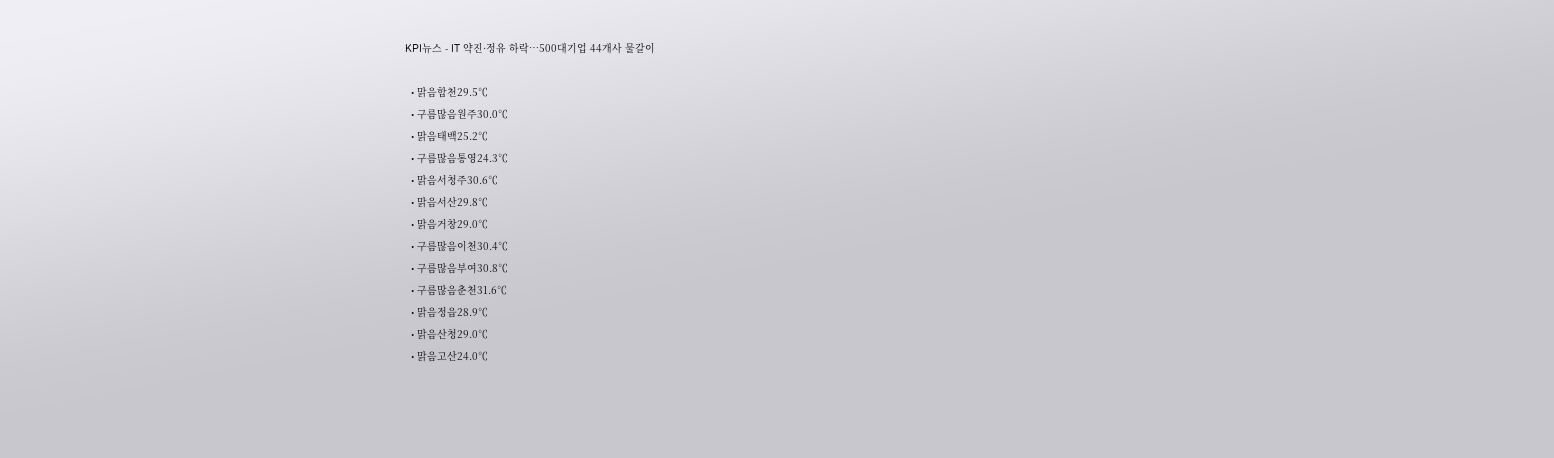KPI뉴스 - IT 약진·정유 하락…500대기업 44개사 물갈이

  • 맑음합천29.5℃
  • 구름많음원주30.0℃
  • 맑음태백25.2℃
  • 구름많음통영24.3℃
  • 맑음서청주30.6℃
  • 맑음서산29.8℃
  • 맑음거창29.0℃
  • 구름많음이천30.4℃
  • 구름많음부여30.8℃
  • 구름많음춘천31.6℃
  • 맑음정읍28.9℃
  • 맑음산청29.0℃
  • 맑음고산24.0℃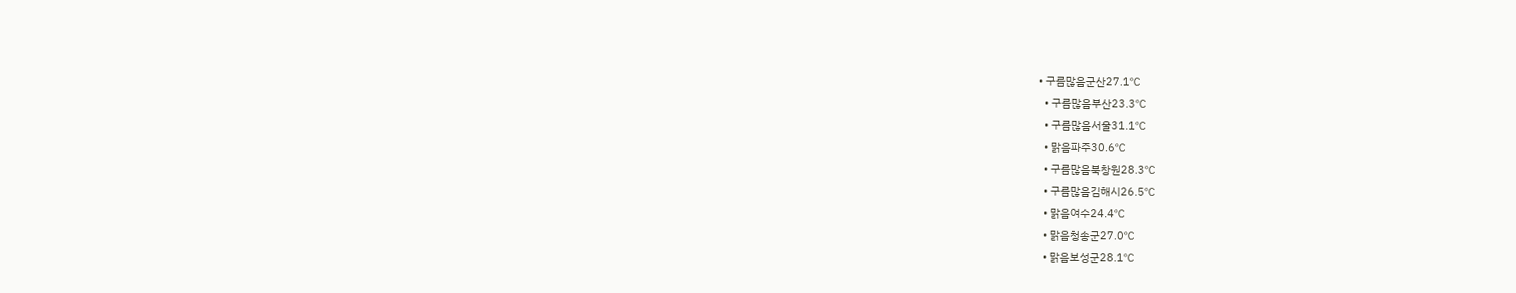• 구름많음군산27.1℃
  • 구름많음부산23.3℃
  • 구름많음서울31.1℃
  • 맑음파주30.6℃
  • 구름많음북창원28.3℃
  • 구름많음김해시26.5℃
  • 맑음여수24.4℃
  • 맑음청송군27.0℃
  • 맑음보성군28.1℃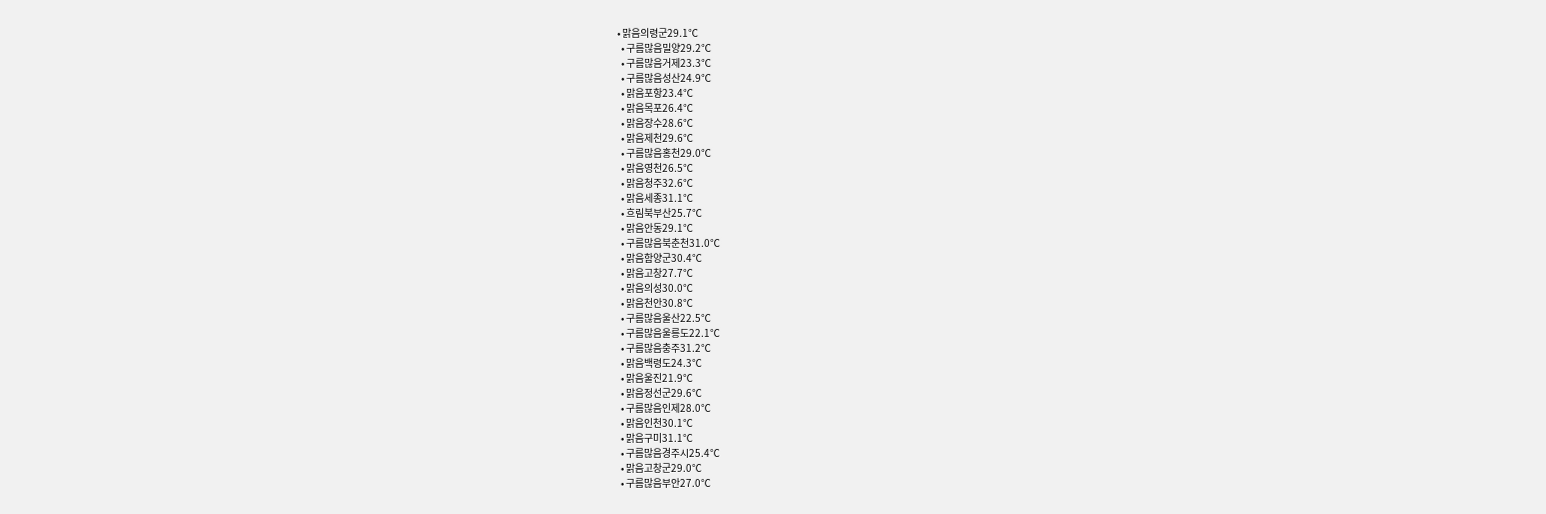• 맑음의령군29.1℃
  • 구름많음밀양29.2℃
  • 구름많음거제23.3℃
  • 구름많음성산24.9℃
  • 맑음포항23.4℃
  • 맑음목포26.4℃
  • 맑음장수28.6℃
  • 맑음제천29.6℃
  • 구름많음홍천29.0℃
  • 맑음영천26.5℃
  • 맑음청주32.6℃
  • 맑음세종31.1℃
  • 흐림북부산25.7℃
  • 맑음안동29.1℃
  • 구름많음북춘천31.0℃
  • 맑음함양군30.4℃
  • 맑음고창27.7℃
  • 맑음의성30.0℃
  • 맑음천안30.8℃
  • 구름많음울산22.5℃
  • 구름많음울릉도22.1℃
  • 구름많음충주31.2℃
  • 맑음백령도24.3℃
  • 맑음울진21.9℃
  • 맑음정선군29.6℃
  • 구름많음인제28.0℃
  • 맑음인천30.1℃
  • 맑음구미31.1℃
  • 구름많음경주시25.4℃
  • 맑음고창군29.0℃
  • 구름많음부안27.0℃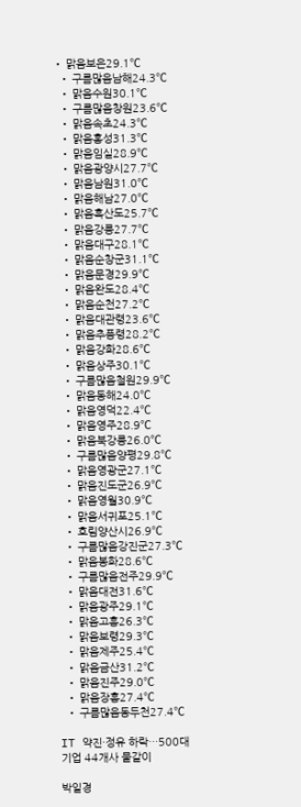• 맑음보은29.1℃
  • 구름많음남해24.3℃
  • 맑음수원30.1℃
  • 구름많음창원23.6℃
  • 맑음속초24.3℃
  • 맑음홍성31.3℃
  • 맑음임실28.9℃
  • 맑음광양시27.7℃
  • 맑음남원31.0℃
  • 맑음해남27.0℃
  • 맑음흑산도25.7℃
  • 맑음강릉27.7℃
  • 맑음대구28.1℃
  • 맑음순창군31.1℃
  • 맑음문경29.9℃
  • 맑음완도28.4℃
  • 맑음순천27.2℃
  • 맑음대관령23.6℃
  • 맑음추풍령28.2℃
  • 맑음강화28.6℃
  • 맑음상주30.1℃
  • 구름많음철원29.9℃
  • 맑음동해24.0℃
  • 맑음영덕22.4℃
  • 맑음영주28.9℃
  • 맑음북강릉26.0℃
  • 구름많음양평29.8℃
  • 맑음영광군27.1℃
  • 맑음진도군26.9℃
  • 맑음영월30.9℃
  • 맑음서귀포25.1℃
  • 흐림양산시26.9℃
  • 구름많음강진군27.3℃
  • 맑음봉화28.6℃
  • 구름많음전주29.9℃
  • 맑음대전31.6℃
  • 맑음광주29.1℃
  • 맑음고흥26.3℃
  • 맑음보령29.3℃
  • 맑음제주25.4℃
  • 맑음금산31.2℃
  • 맑음진주29.0℃
  • 맑음장흥27.4℃
  • 구름많음동두천27.4℃

IT 약진·정유 하락…500대기업 44개사 물갈이

박일경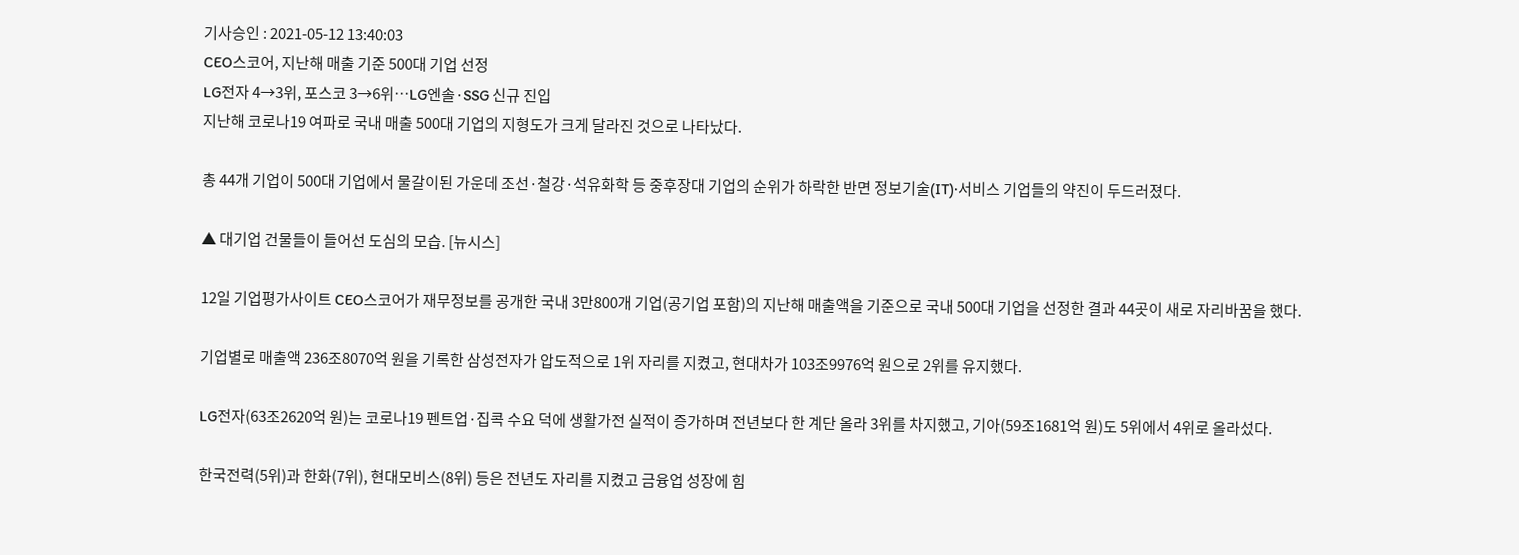기사승인 : 2021-05-12 13:40:03
CEO스코어, 지난해 매출 기준 500대 기업 선정
LG전자 4→3위, 포스코 3→6위…LG엔솔·SSG 신규 진입
지난해 코로나19 여파로 국내 매출 500대 기업의 지형도가 크게 달라진 것으로 나타났다.

총 44개 기업이 500대 기업에서 물갈이된 가운데 조선·철강·석유화학 등 중후장대 기업의 순위가 하락한 반면 정보기술(IT)·서비스 기업들의 약진이 두드러졌다.

▲ 대기업 건물들이 들어선 도심의 모습. [뉴시스]

12일 기업평가사이트 CEO스코어가 재무정보를 공개한 국내 3만800개 기업(공기업 포함)의 지난해 매출액을 기준으로 국내 500대 기업을 선정한 결과 44곳이 새로 자리바꿈을 했다.

기업별로 매출액 236조8070억 원을 기록한 삼성전자가 압도적으로 1위 자리를 지켰고, 현대차가 103조9976억 원으로 2위를 유지했다.

LG전자(63조2620억 원)는 코로나19 펜트업·집콕 수요 덕에 생활가전 실적이 증가하며 전년보다 한 계단 올라 3위를 차지했고, 기아(59조1681억 원)도 5위에서 4위로 올라섰다.

한국전력(5위)과 한화(7위), 현대모비스(8위) 등은 전년도 자리를 지켰고 금융업 성장에 힘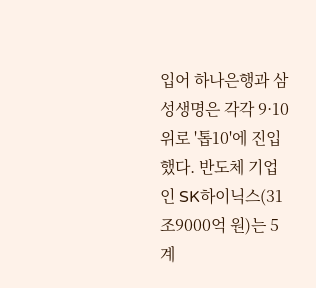입어 하나은행과 삼성생명은 각각 9·10위로 '톱10'에 진입했다. 반도체 기업인 SK하이닉스(31조9000억 원)는 5계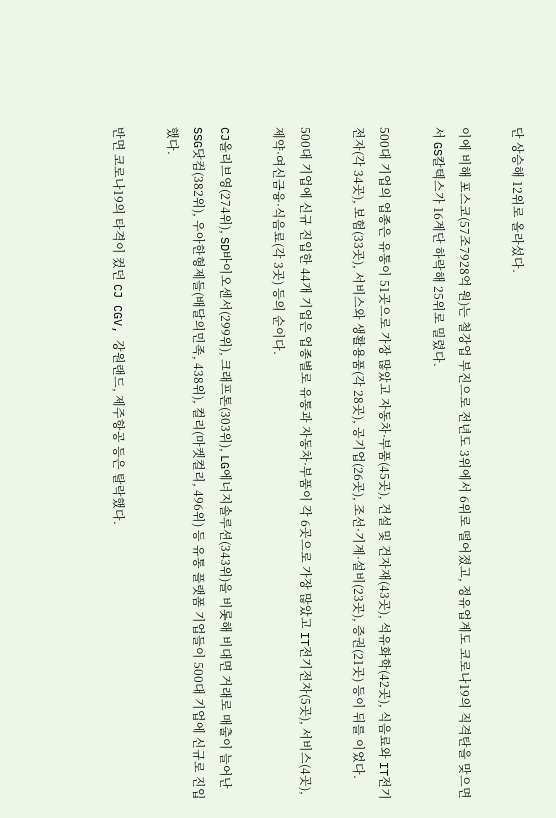단 상승해 12위로 올라섰다.

이에 비해 포스코(57조7928억 원)는 철강업 부진으로 전년도 3위에서 6위로 떨어졌고, 정유업계도 코로나19의 직격탄을 맞으면서 GS칼텍스가 16계단 하락해 25위로 밀렸다.

500대 기업의 업종은 유통이 51곳으로 가장 많았고 자동차·부품(45곳), 건설 및 건자재(43곳), 석유화학(42곳), 식음료와 IT전기전자(각 34곳), 보험(33곳), 서비스와 생활용품(각 28곳), 공기업(26곳), 조선·기계·설비(23곳), 증권(21곳) 등이 뒤를 이었다.

500대 기업에 신규 진입한 44개 기업은 업종별로 유통과 자동차·부품이 각 6곳으로 가장 많았고 IT전기전자(5곳), 서비스(4곳), 제약·여신금융·식음료(각 3곳) 등의 순이다.

CJ올리브영(274위), SD바이오센서(299위), 크래프톤(303위), LG에너지솔루션(343위)을 비롯해 비대면 거래로 매출이 늘어난 SSG닷컴(382위), 우아한형제들(배달의민족, 438위), 컬리(마켓컬리, 496위) 등 유통 플랫폼 기업들이 500대 기업에 신규로 진입했다.

반면 코로나19의 타격이 컸던 CJ CGV, 강원랜드, 제주항공 등은 탈락했다.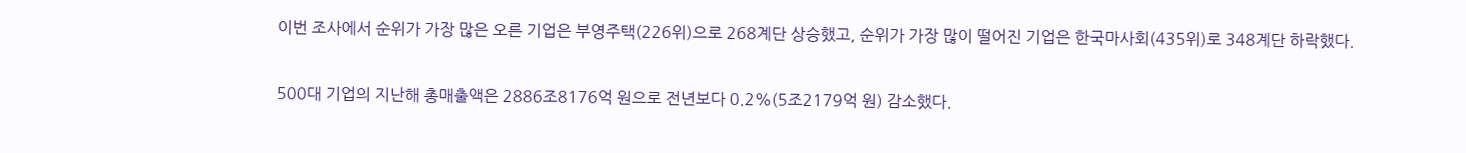이번 조사에서 순위가 가장 많은 오른 기업은 부영주택(226위)으로 268계단 상승했고, 순위가 가장 많이 떨어진 기업은 한국마사회(435위)로 348계단 하락했다.

500대 기업의 지난해 총매출액은 2886조8176억 원으로 전년보다 0.2%(5조2179억 원) 감소했다.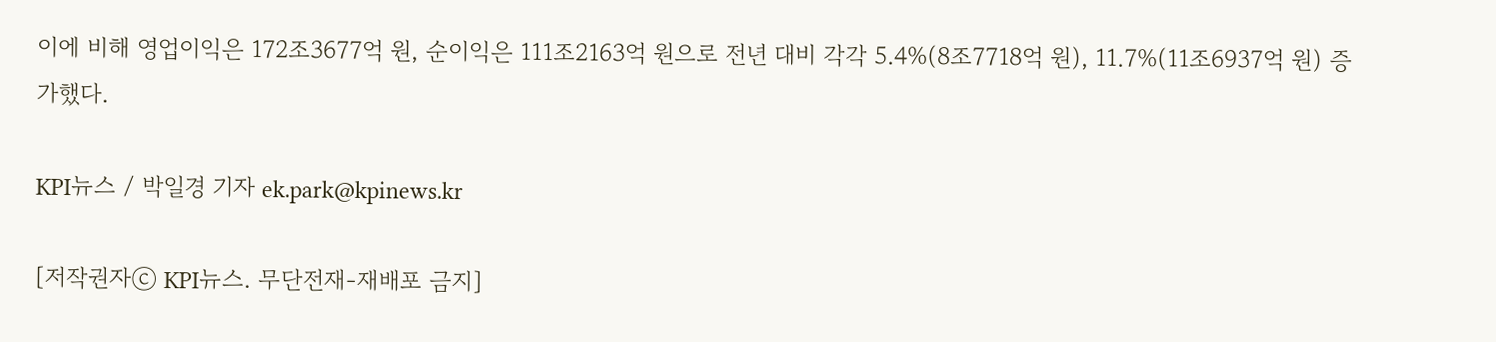이에 비해 영업이익은 172조3677억 원, 순이익은 111조2163억 원으로 전년 대비 각각 5.4%(8조7718억 원), 11.7%(11조6937억 원) 증가했다.

KPI뉴스 / 박일경 기자 ek.park@kpinews.kr

[저작권자ⓒ KPI뉴스. 무단전재-재배포 금지]